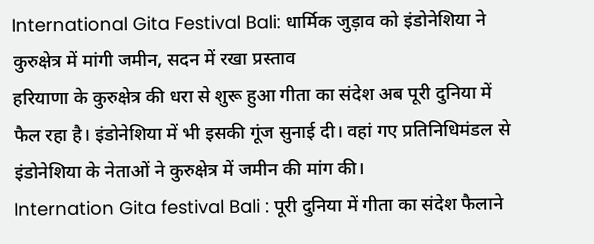International Gita Festival Bali: धार्मिक जुड़ाव को इंडोनेशिया ने कुरुक्षेत्र में मांगी जमीन, सदन में रखा प्रस्ताव
हरियाणा के कुरुक्षेत्र की धरा से शुरू हुआ गीता का संदेश अब पूरी दुनिया में फैल रहा है। इंडोनेशिया में भी इसकी गूंज सुनाई दी। वहां गए प्रतिनिधिमंडल से इंडोनेशिया के नेताओं ने कुरुक्षेत्र में जमीन की मांग की।
Internation Gita festival Bali : पूरी दुनिया में गीता का संदेश फैलाने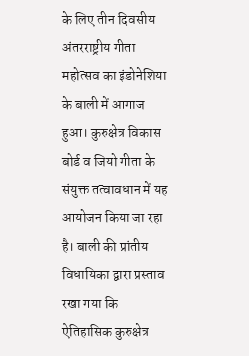के लिए तीन दिवसीय अंतरराष्ट्रीय गीता महोत्सव का इंडोनेशिया के बाली में आगाज हुआ। कुरुक्षेत्र विकास बोर्ड व जियो गीता के संयुक्त तत्वावधान में यह आयोजन किया जा रहा है। बाली की प्रांतीय विधायिका द्वारा प्रस्ताव रखा गया कि ऐतिहासिक कुरुक्षेत्र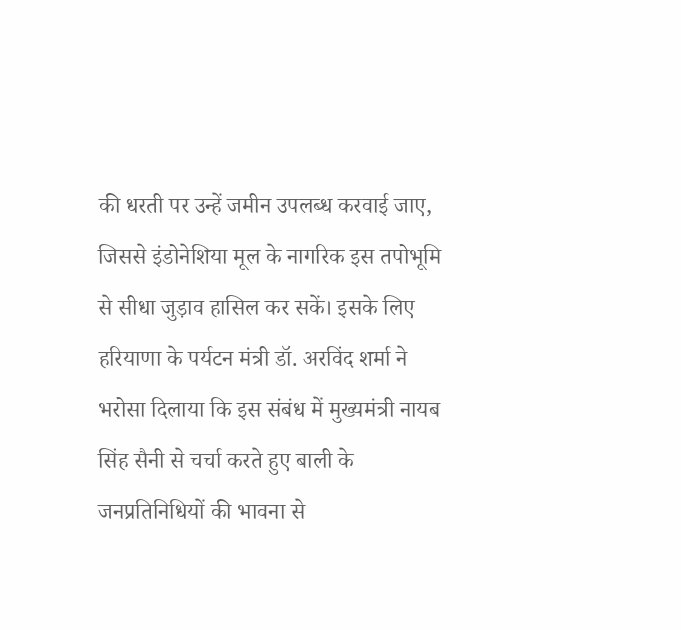की धरती पर उन्हें जमीन उपलब्ध करवाई जाए, जिससे इंडोनेशिया मूल के नागरिक इस तपोभूमि से सीधा जुड़ाव हासिल कर सकें। इसके लिए हरियाणा के पर्यटन मंत्री डॉ. अरविंद शर्मा ने भरोसा दिलाया कि इस संबंध में मुख्यमंत्री नायब सिंह सैनी से चर्चा करते हुए बाली के जनप्रतिनिधियों की भावना से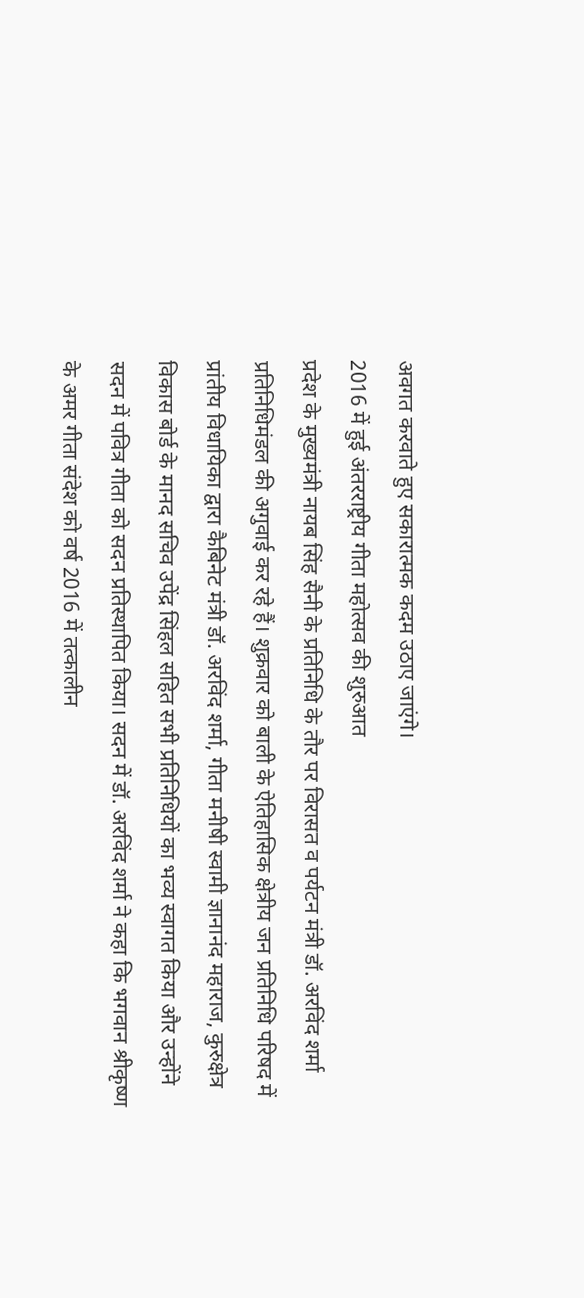अवगत करवाते हुए सकारात्मक कदम उठाए जाएंगे।
2016 में हुई अंतरराष्ट्रीय गीता महोत्सव की शुरुआत
प्रदेश के मुख्यमंत्री नायब सिंह सैनी के प्रतिनिधि के तौर पर विरासत व पर्यटन मंत्री डॉ. अरविंद शर्मा प्रतिनिधिमंडल की अगुवाई कर रहे हैं। शुक्रवार को बाली के ऐतिहासिक क्षेत्रीय जन प्रतिनिधि परिषद में प्रांतीय विधायिका द्वारा कैबिनेट मंत्री डॉ. अरविंद शर्मा, गीता मनीषी स्वामी ज्ञानानंद महाराज, कुरुक्षेत्र विकास बोर्ड के मानद सचिव उपेंद्र सिंहल सहित सभी प्रतिनिधियों का भव्य स्वागत किया और उन्होंने सदन में पवित्र गीता को सदन प्रतिस्थापित किया। सदन में डॉ. अरविंद शर्मा ने कहा कि भगवान श्रीकृष्ण के अमर गीता संदेश को वर्ष 2016 में तत्कालीन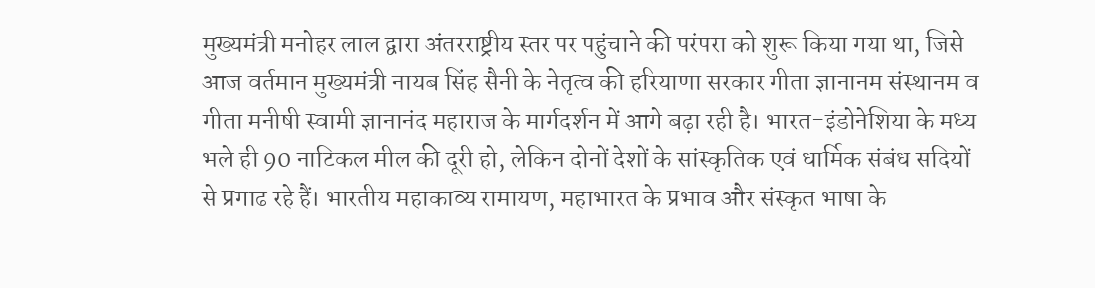मुख्यमंत्री मनोहर लाल द्वारा अंतरराष्ट्रीय स्तर पर पहुंचाने की परंपरा को शुरू किया गया था, जिसे आज वर्तमान मुख्यमंत्री नायब सिंह सैनी के नेतृत्व की हरियाणा सरकार गीता ज्ञानानम संस्थानम व गीता मनीषी स्वामी ज्ञानानंद महाराज के मार्गदर्शन में आगे बढ़ा रही है। भारत-इंडोनेशिया के मध्य भले ही 90 नाटिकल मील की दूरी हो, लेकिन दोनों देशों के सांस्कृतिक एवं धार्मिक संबंध सदियों से प्रगाढ रहे हैं। भारतीय महाकाव्य रामायण, महाभारत के प्रभाव और संस्कृत भाषा के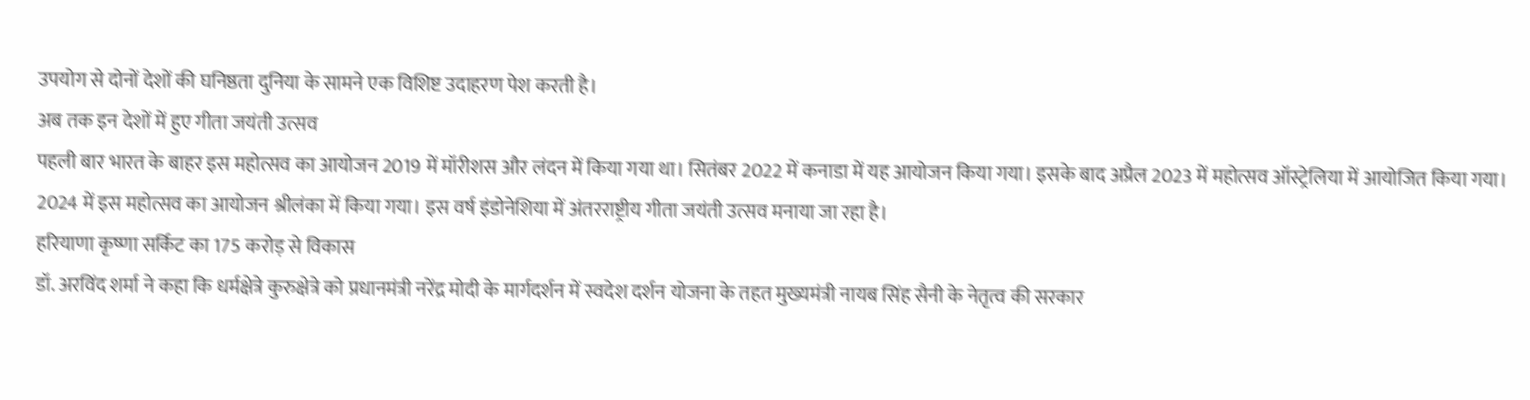उपयोग से दोनों देशों की घनिष्ठता दुनिया के सामने एक विशिष्ट उदाहरण पेश करती है।
अब तक इन देशों में हुए गीता जयंती उत्सव
पहली बार भारत के बाहर इस महोत्सव का आयोजन 2019 में मॉरीशस और लंदन में किया गया था। सितंबर 2022 में कनाडा में यह आयोजन किया गया। इसके बाद अप्रैल 2023 में महोत्सव ऑस्ट्रेलिया में आयोजित किया गया। 2024 में इस महोत्सव का आयोजन श्रीलंका में किया गया। इस वर्ष इंडोनेशिया में अंतरराष्ट्रीय गीता जयंती उत्सव मनाया जा रहा है।
हरियाणा कृष्णा सर्किट का 175 करोड़ से विकास
डॉ. अरविंद शर्मा ने कहा कि धर्मक्षेत्रे कुरुक्षेत्रे को प्रधानमंत्री नरेंद्र मोदी के मार्गदर्शन में स्वदेश दर्शन योजना के तहत मुख्यमंत्री नायब सिंह सैनी के नेतृत्व की सरकार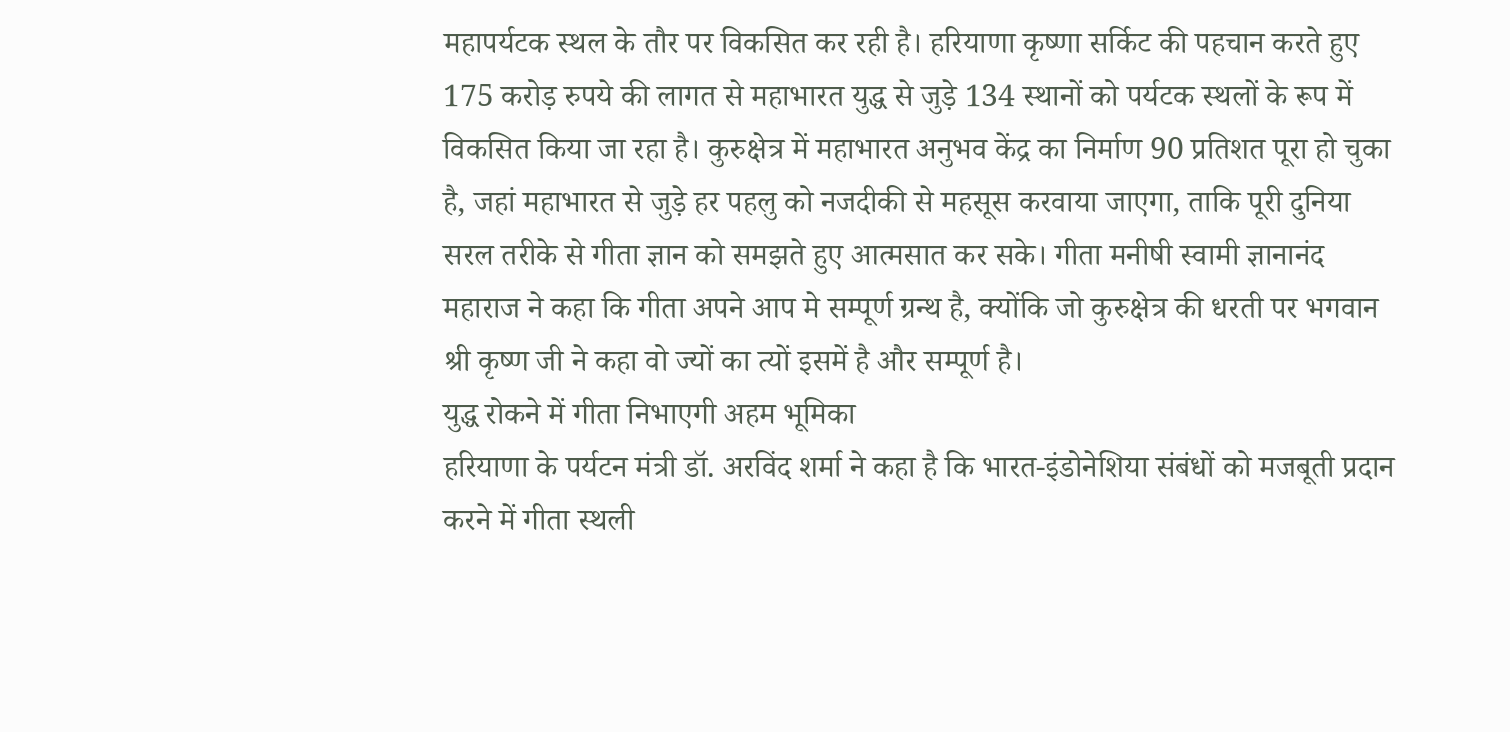महापर्यटक स्थल के तौर पर विकसित कर रही है। हरियाणा कृष्णा सर्किट की पहचान करते हुए 175 करोड़ रुपये की लागत से महाभारत युद्ध से जुड़े 134 स्थानों को पर्यटक स्थलों के रूप में विकसित किया जा रहा है। कुरुक्षेत्र में महाभारत अनुभव केंद्र का निर्माण 90 प्रतिशत पूरा हो चुका है, जहां महाभारत से जुड़े हर पहलु को नजदीकी से महसूस करवाया जाएगा, ताकि पूरी दुनिया सरल तरीके से गीता ज्ञान को समझते हुए आत्मसात कर सके। गीता मनीषी स्वामी ज्ञानानंद महाराज ने कहा कि गीता अपने आप मे सम्पूर्ण ग्रन्थ है, क्योंकि जो कुरुक्षेत्र की धरती पर भगवान श्री कृष्ण जी ने कहा वो ज्यों का त्यों इसमें है और सम्पूर्ण है।
युद्ध रोकने में गीता निभाएगी अहम भूमिका
हरियाणा के पर्यटन मंत्री डॉ. अरविंद शर्मा ने कहा है कि भारत-इंडोनेशिया संबंधों को मजबूती प्रदान करने में गीता स्थली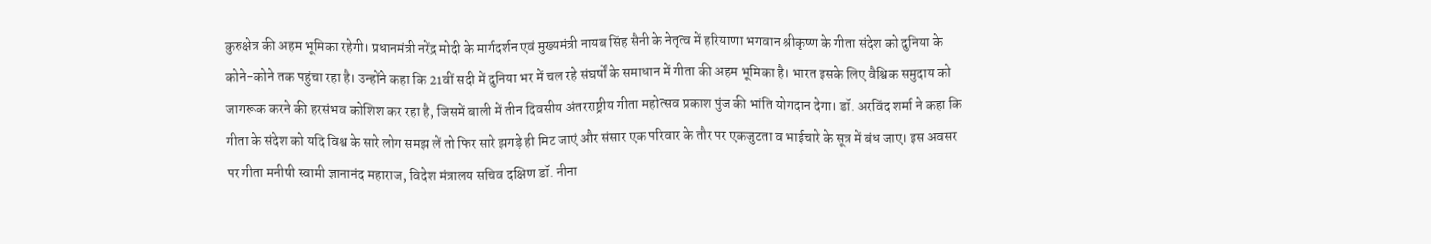कुरुक्षेत्र की अहम भूमिका रहेगी। प्रधानमंत्री नरेंद्र मोदी के मार्गदर्शन एवं मुख्यमंत्री नायब सिंह सैनी के नेतृत्व में हरियाणा भगवान श्रीकृष्ण के गीता संदेश को दुनिया के कोने-कोने तक पहुंचा रहा है। उन्होंने कहा कि 21वीं सदी में दुनिया भर में चल रहे संघर्षों के समाधान में गीता की अहम भूमिका है। भारत इसके लिए वैश्विक समुदाय को जागरूक करने की हरसंभव कोशिश कर रहा है, जिसमें बाली में तीन दिवसीय अंतरराष्ट्रीय गीता महोत्सव प्रकाश पुंज की भांति योगदान देगा। डॉ. अरविंद शर्मा ने कहा कि गीता के संदेश को यदि विश्व के सारे लोग समझ लें तो फिर सारे झगड़े ही मिट जाएं और संसार एक परिवार के तौर पर एकजुटता व भाईचारे के सूत्र में बंध जाए। इस अवसर पर गीता मनीषी स्वामी ज्ञानानंद महाराज, विदेश मंत्रालय सचिव दक्षिण डॉ. नीना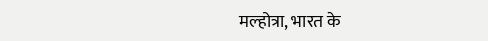मल्होत्रा, भारत के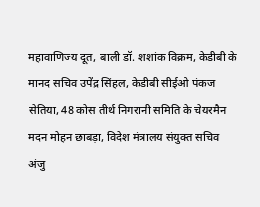महावाणिज्य दूत, बाली डॉ. शशांक विक्रम, केडीबी के मानद सचिव उपेंद्र सिंहल, केडीबी सीईओ पंकज सेतिया, 48 कोस तीर्थ निगरानी समिति के चेयरमैन मदन मोहन छाबड़ा, विदेश मंत्रालय संयुक्त सचिव अंजु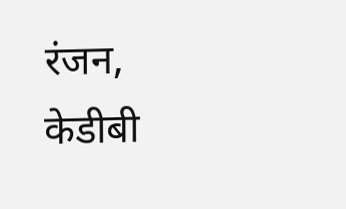रंजन, केडीबी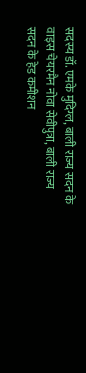सदस्य डॉ. एमके मुदिग्ल, बाली राज्य सदन के वाइस चेयरमैन नोवा सेवीपुत्रा, बाली राज्य सदन के हेड कमीशन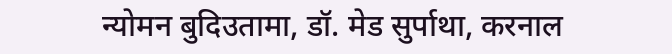न्योमन बुदिउतामा, डॉ. मेड सुर्पाथा, करनाल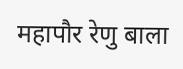महापौर रेणु बाला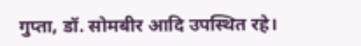गुप्ता, डॉ. सोमबीर आदि उपस्थित रहे।